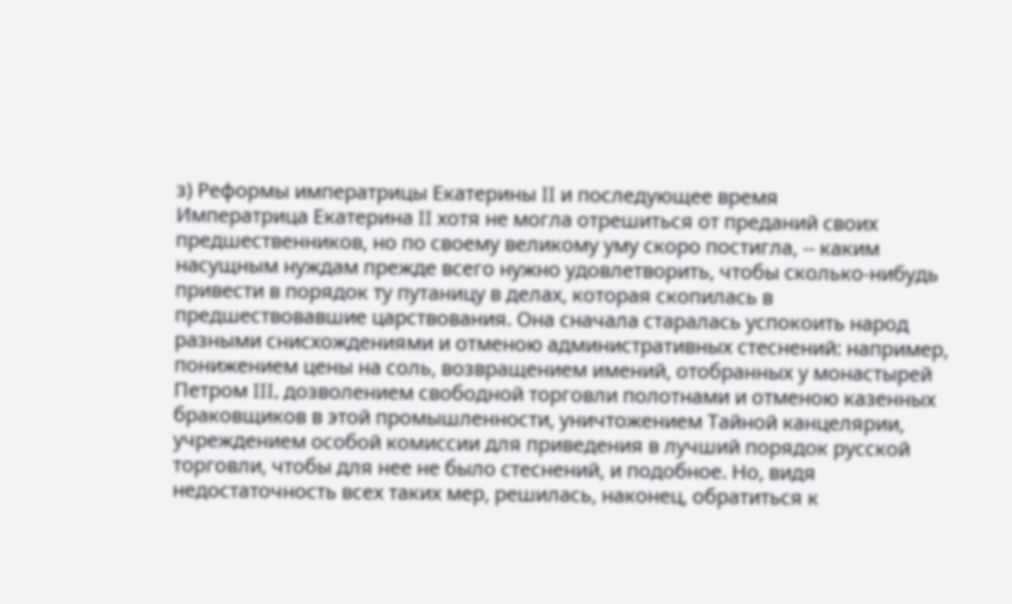з) Реформы императрицы Екатерины II и последующее время
Императрица Екатерина II хотя не могла отрешиться от преданий своих предшественников, но по своему великому уму скоро постигла, -- каким насущным нуждам прежде всего нужно удовлетворить, чтобы сколько-нибудь привести в порядок ту путаницу в делах, которая скопилась в предшествовавшие царствования. Она сначала старалась успокоить народ разными снисхождениями и отменою административных стеснений: например, понижением цены на соль, возвращением имений, отобранных у монастырей Петром III, дозволением свободной торговли полотнами и отменою казенных браковщиков в этой промышленности, уничтожением Тайной канцелярии, учреждением особой комиссии для приведения в лучший порядок русской торговли, чтобы для нее не было стеснений, и подобное. Но, видя недостаточность всех таких мер, решилась, наконец, обратиться к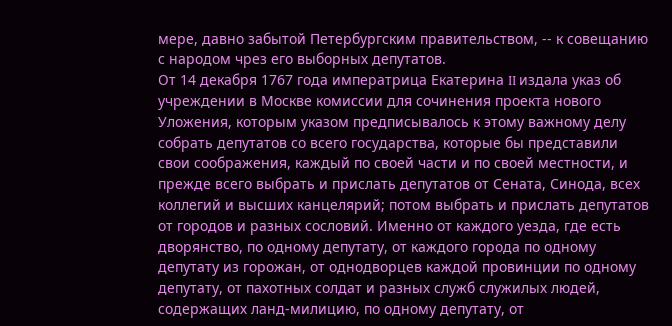мере, давно забытой Петербургским правительством, -- к совещанию с народом чрез его выборных депутатов.
От 14 декабря 1767 года императрица Екатерина II издала указ об учреждении в Москве комиссии для сочинения проекта нового Уложения, которым указом предписывалось к этому важному делу собрать депутатов со всего государства, которые бы представили свои соображения, каждый по своей части и по своей местности, и прежде всего выбрать и прислать депутатов от Сената, Синода, всех коллегий и высших канцелярий; потом выбрать и прислать депутатов от городов и разных сословий. Именно от каждого уезда, где есть дворянство, по одному депутату, от каждого города по одному депутату из горожан, от однодворцев каждой провинции по одному депутату, от пахотных солдат и разных служб служилых людей, содержащих ланд-милицию, по одному депутату, от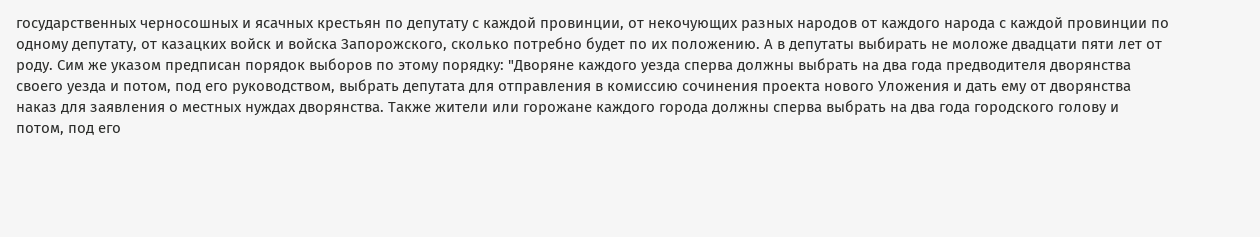государственных черносошных и ясачных крестьян по депутату с каждой провинции, от некочующих разных народов от каждого народа с каждой провинции по одному депутату, от казацких войск и войска Запорожского, сколько потребно будет по их положению. А в депутаты выбирать не моложе двадцати пяти лет от роду. Сим же указом предписан порядок выборов по этому порядку: "Дворяне каждого уезда сперва должны выбрать на два года предводителя дворянства своего уезда и потом, под его руководством, выбрать депутата для отправления в комиссию сочинения проекта нового Уложения и дать ему от дворянства наказ для заявления о местных нуждах дворянства. Также жители или горожане каждого города должны сперва выбрать на два года городского голову и потом, под его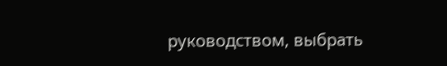руководством, выбрать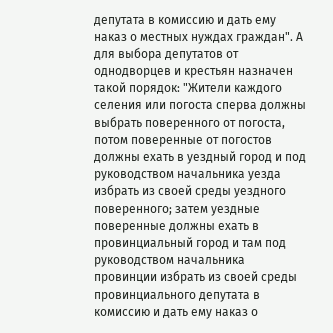депутата в комиссию и дать ему наказ о местных нуждах граждан". А для выбора депутатов от однодворцев и крестьян назначен такой порядок: "Жители каждого селения или погоста сперва должны выбрать поверенного от погоста, потом поверенные от погостов должны ехать в уездный город и под руководством начальника уезда избрать из своей среды уездного поверенного; затем уездные поверенные должны ехать в провинциальный город и там под руководством начальника провинции избрать из своей среды провинциального депутата в комиссию и дать ему наказ о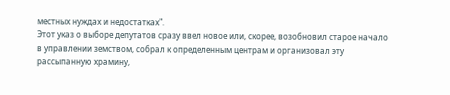местных нуждах и недостатках".
Этот указ о выборе депутатов сразу ввел новое или, скорее, возобновил старое начало в управлении земством, собрал к определенным центрам и организовал эту рассыпанную храмину,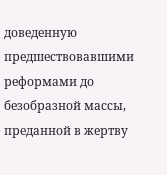доведенную предшествовавшими реформами до безобразной массы, преданной в жертву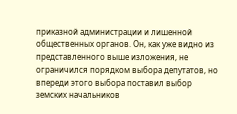приказной администрации и лишенной общественных органов. Он, как уже видно из представленного выше изложения, не ограничился порядком выбора депутатов, но впереди этого выбора поставил выбор земских начальников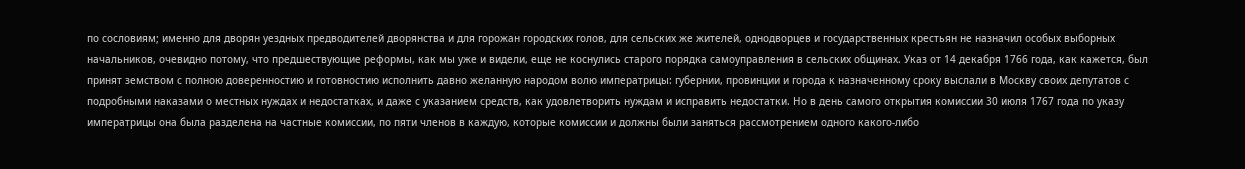по сословиям; именно для дворян уездных предводителей дворянства и для горожан городских голов, для сельских же жителей, однодворцев и государственных крестьян не назначил особых выборных начальников, очевидно потому, что предшествующие реформы, как мы уже и видели, еще не коснулись старого порядка самоуправления в сельских общинах. Указ от 14 декабря 1766 года, как кажется, был принят земством с полною доверенностию и готовностию исполнить давно желанную народом волю императрицы: губернии, провинции и города к назначенному сроку выслали в Москву своих депутатов с подробными наказами о местных нуждах и недостатках, и даже с указанием средств, как удовлетворить нуждам и исправить недостатки. Но в день самого открытия комиссии 30 июля 1767 года по указу императрицы она была разделена на частные комиссии, по пяти членов в каждую, которые комиссии и должны были заняться рассмотрением одного какого-либо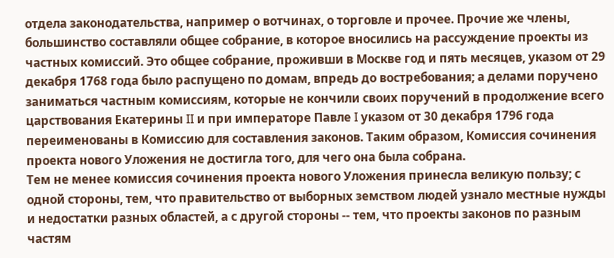отдела законодательства, например о вотчинах, о торговле и прочее. Прочие же члены, большинство составляли общее собрание, в которое вносились на рассуждение проекты из частных комиссий. Это общее собрание, проживши в Москве год и пять месяцев, указом от 29 декабря 1768 года было распущено по домам, впредь до востребования; а делами поручено заниматься частным комиссиям, которые не кончили своих поручений в продолжение всего царствования Екатерины II и при императоре Павле I указом от 30 декабря 1796 года переименованы в Комиссию для составления законов. Таким образом, Комиссия сочинения проекта нового Уложения не достигла того, для чего она была собрана.
Тем не менее комиссия сочинения проекта нового Уложения принесла великую пользу; с одной стороны, тем, что правительство от выборных земством людей узнало местные нужды и недостатки разных областей, а с другой стороны -- тем, что проекты законов по разным частям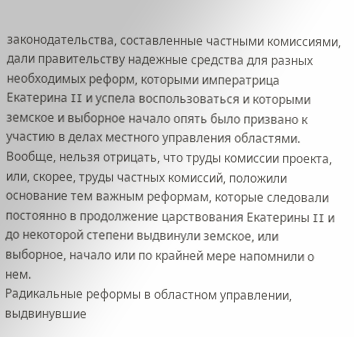законодательства, составленные частными комиссиями, дали правительству надежные средства для разных необходимых реформ, которыми императрица Екатерина II и успела воспользоваться и которыми земское и выборное начало опять было призвано к участию в делах местного управления областями. Вообще, нельзя отрицать, что труды комиссии проекта, или, скорее, труды частных комиссий, положили основание тем важным реформам, которые следовали постоянно в продолжение царствования Екатерины II и до некоторой степени выдвинули земское, или выборное, начало или по крайней мере напомнили о нем.
Радикальные реформы в областном управлении, выдвинувшие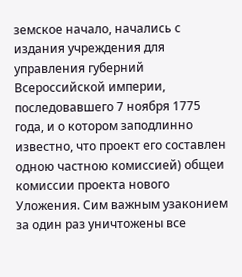земское начало, начались с издания учреждения для управления губерний Всероссийской империи, последовавшего 7 ноября 1775 года, и о котором заподлинно известно, что проект его составлен одною частною комиссией) общеи комиссии проекта нового Уложения. Сим важным узаконием за один раз уничтожены все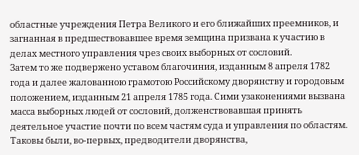областные учреждения Петра Великого и его ближайших преемников, и загнанная в предшествовавшее время земщина призвана к участию в делах местного управления чрез своих выборных от сословий.
Затем то же подвержено уставом благочиния, изданным 8 апреля 1782 года и далее жалованною грамотою Российскому дворянству и городовым положением, изданным 21 апреля 1785 года. Сими узаконениями вызвана масса выборных людей от сословий, долженствовавшая принять деятельное участие почти по всем частям суда и управления по областям. Таковы были, во-первых, предводители дворянства,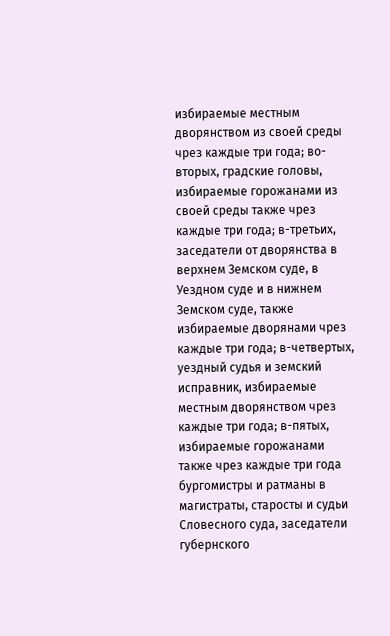избираемые местным дворянством из своей среды чрез каждые три года; во-вторых, градские головы, избираемые горожанами из своей среды также чрез каждые три года; в-третьих, заседатели от дворянства в верхнем Земском суде, в Уездном суде и в нижнем Земском суде, также избираемые дворянами чрез каждые три года; в-четвертых, уездный судья и земский исправник, избираемые местным дворянством чрез каждые три года; в-пятых, избираемые горожанами также чрез каждые три года бургомистры и ратманы в магистраты, старосты и судьи Словесного суда, заседатели губернского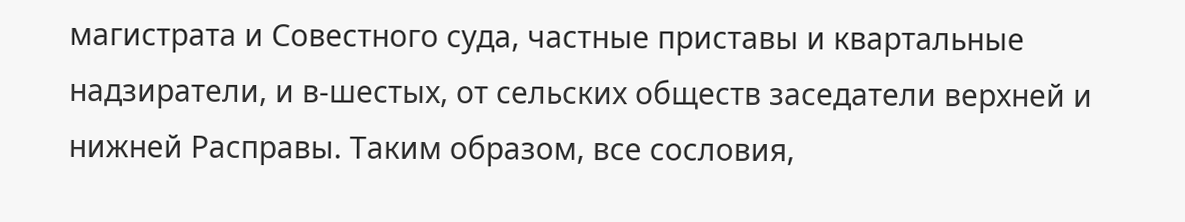магистрата и Совестного суда, частные приставы и квартальные надзиратели, и в-шестых, от сельских обществ заседатели верхней и нижней Расправы. Таким образом, все сословия,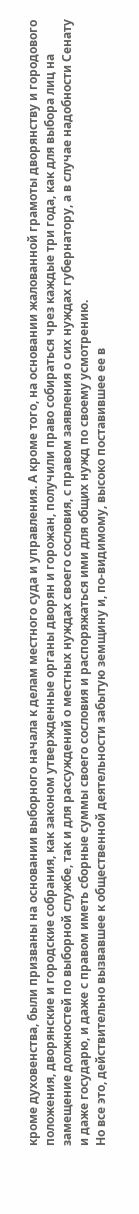кроме духовенства, были призваны на основании выборного начала к делам местного суда и управления. А кроме того, на основании жалованной грамоты дворянству и городового положения, дворянские и городские собрания, как законом утвержденные органы дворян и горожан, получили право собираться чрез каждые три года, как для выбора лиц на замещение должностей по выборной службе, так и для рассуждений о местных нуждах своего сословия, с правом заявления о сих нуждах губернатору, а в случае надобности Сенату и даже государю, и даже с правом иметь сборные суммы своего сословия и распоряжаться ими для общих нужд по своему усмотрению.
Но все это, действительно вызвавшее к общественной деятельности забытую земщину и, по-видимому, высоко поставившее ее в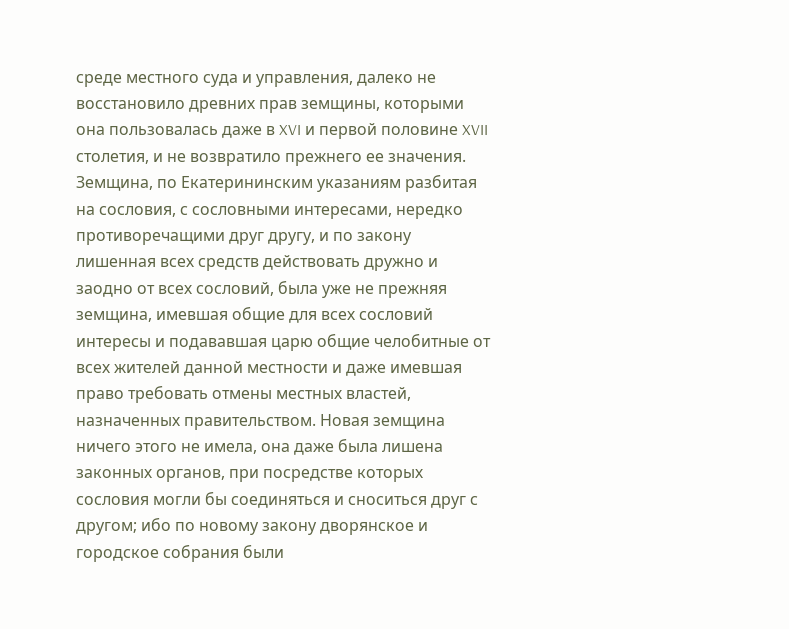среде местного суда и управления, далеко не восстановило древних прав земщины, которыми она пользовалась даже в XVI и первой половине XVII столетия, и не возвратило прежнего ее значения. Земщина, по Екатерининским указаниям разбитая на сословия, с сословными интересами, нередко противоречащими друг другу, и по закону лишенная всех средств действовать дружно и заодно от всех сословий, была уже не прежняя земщина, имевшая общие для всех сословий интересы и подававшая царю общие челобитные от всех жителей данной местности и даже имевшая право требовать отмены местных властей, назначенных правительством. Новая земщина ничего этого не имела, она даже была лишена законных органов, при посредстве которых сословия могли бы соединяться и сноситься друг с другом; ибо по новому закону дворянское и городское собрания были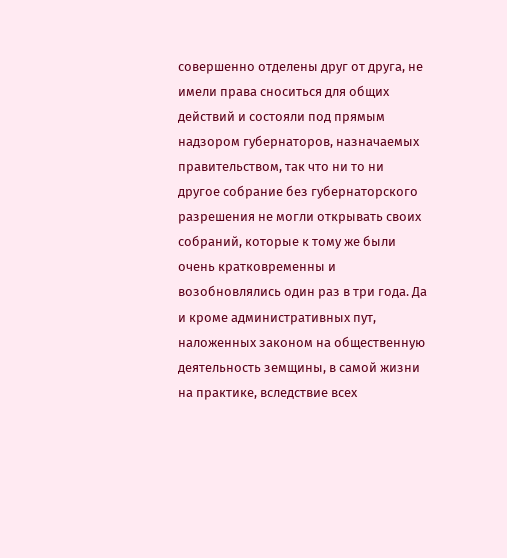совершенно отделены друг от друга, не имели права сноситься для общих действий и состояли под прямым надзором губернаторов, назначаемых правительством, так что ни то ни другое собрание без губернаторского разрешения не могли открывать своих собраний, которые к тому же были очень кратковременны и возобновлялись один раз в три года. Да и кроме административных пут, наложенных законом на общественную деятельность земщины, в самой жизни на практике, вследствие всех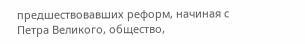предшествовавших реформ, начиная с Петра Великого, общество,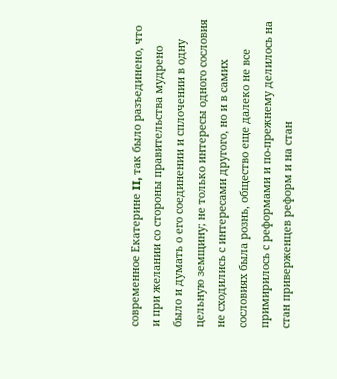современное Екатерине II, так было разъединено, что и при желании со стороны правительства мудрено было и думать о его соединении и сплочении в одну цельную земщину; не только интересы одного сословия не сходились с интересами другого, но и в самих сословиях была рознь, общество еще далеко не все примирилось с реформами и по-прежнему делилось на стан приверженцев реформ и на стан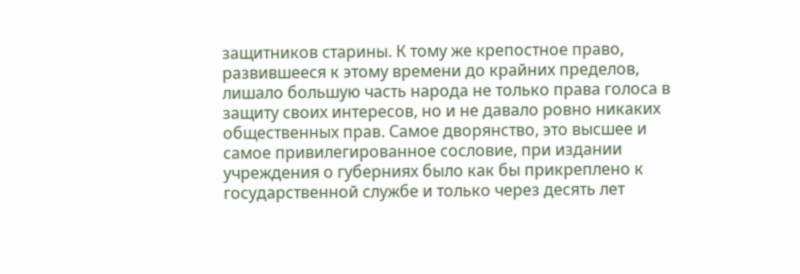защитников старины. К тому же крепостное право, развившееся к этому времени до крайних пределов, лишало большую часть народа не только права голоса в защиту своих интересов, но и не давало ровно никаких общественных прав. Самое дворянство, это высшее и самое привилегированное сословие, при издании учреждения о губерниях было как бы прикреплено к государственной службе и только через десять лет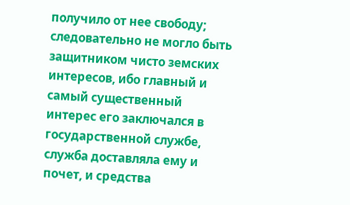получило от нее свободу; следовательно не могло быть защитником чисто земских интересов, ибо главный и самый существенный интерес его заключался в государственной службе, служба доставляла ему и почет, и средства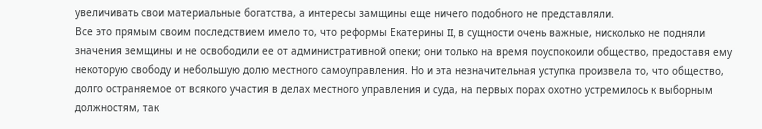увеличивать свои материальные богатства, а интересы замщины еще ничего подобного не представляли.
Все это прямым своим последствием имело то, что реформы Екатерины II, в сущности очень важные, нисколько не подняли значения земщины и не освободили ее от административной опеки; они только на время поуспокоили общество, предоставя ему некоторую свободу и небольшую долю местного самоуправления. Но и эта незначительная уступка произвела то, что общество, долго остраняемое от всякого участия в делах местного управления и суда, на первых порах охотно устремилось к выборным должностям, так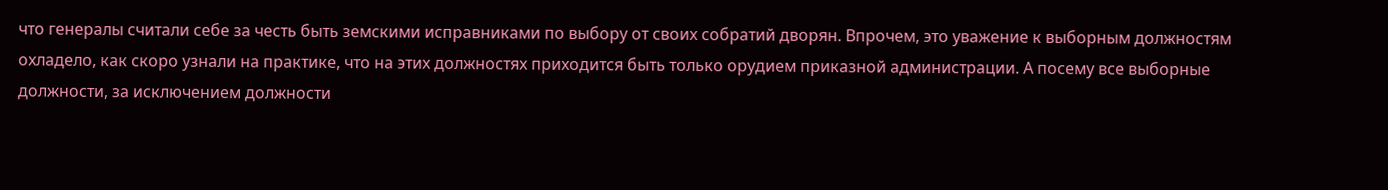что генералы считали себе за честь быть земскими исправниками по выбору от своих собратий дворян. Впрочем, это уважение к выборным должностям охладело, как скоро узнали на практике, что на этих должностях приходится быть только орудием приказной администрации. А посему все выборные должности, за исключением должности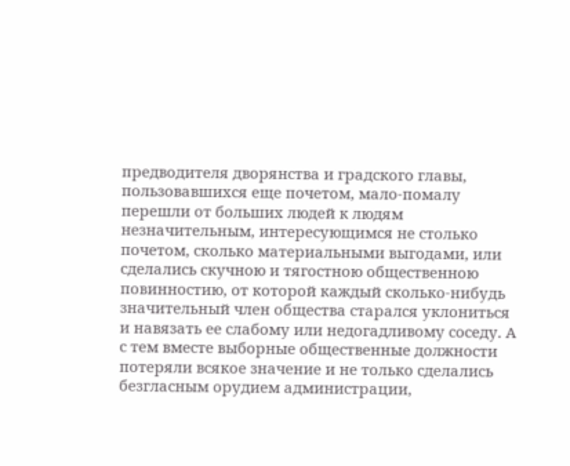предводителя дворянства и градского главы, пользовавшихся еще почетом, мало-помалу перешли от больших людей к людям незначительным, интересующимся не столько почетом, сколько материальными выгодами, или сделались скучною и тягостною общественною повинностию, от которой каждый сколько-нибудь значительный член общества старался уклониться и навязать ее слабому или недогадливому соседу. А с тем вместе выборные общественные должности потеряли всякое значение и не только сделались безгласным орудием администрации,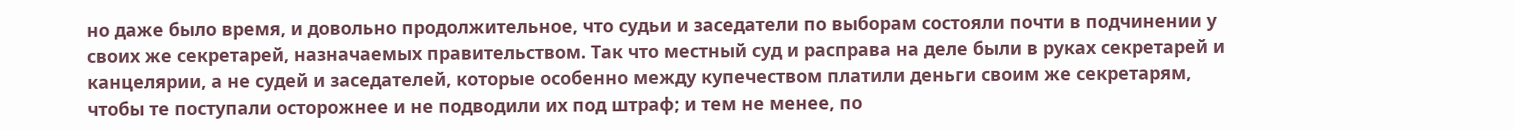но даже было время, и довольно продолжительное, что судьи и заседатели по выборам состояли почти в подчинении у своих же секретарей, назначаемых правительством. Так что местный суд и расправа на деле были в руках секретарей и канцелярии, а не судей и заседателей, которые особенно между купечеством платили деньги своим же секретарям, чтобы те поступали осторожнее и не подводили их под штраф; и тем не менее, по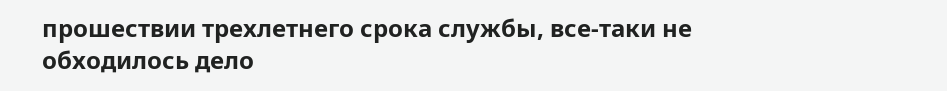прошествии трехлетнего срока службы, все-таки не обходилось дело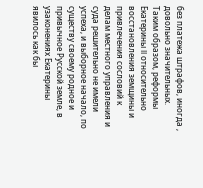без платежа штрафов, иногда , довольно значительных.
Таким образом, реформы Екатерины II относительно восстановления земщины и привлечения сословий к делам местного управления и суда решительно не имели успеха, и выборное начало, по существу своему родное и привычное Русской земле, в узаконениях Екатерины явилось как бы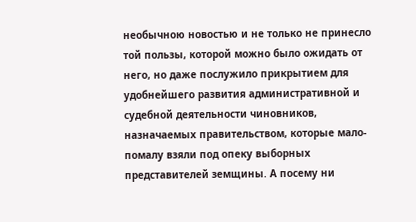необычною новостью и не только не принесло той пользы, которой можно было ожидать от него, но даже послужило прикрытием для удобнейшего развития административной и судебной деятельности чиновников, назначаемых правительством, которые мало-помалу взяли под опеку выборных представителей земщины. А посему ни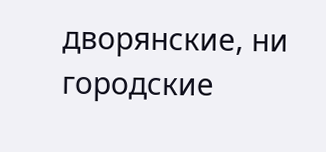дворянские, ни городские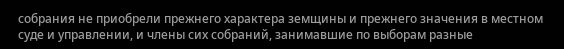собрания не приобрели прежнего характера земщины и прежнего значения в местном суде и управлении, и члены сих собраний, занимавшие по выборам разные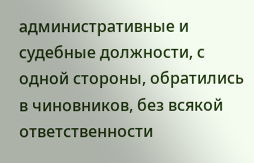административные и судебные должности, с одной стороны, обратились в чиновников, без всякой ответственности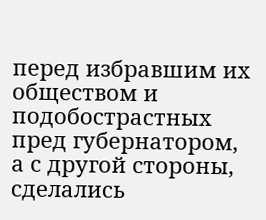перед избравшим их обществом и подобострастных пред губернатором, а с другой стороны, сделались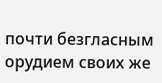почти безгласным орудием своих же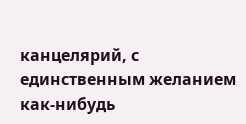канцелярий, с единственным желанием как-нибудь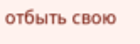отбыть свою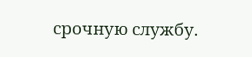срочную службу.